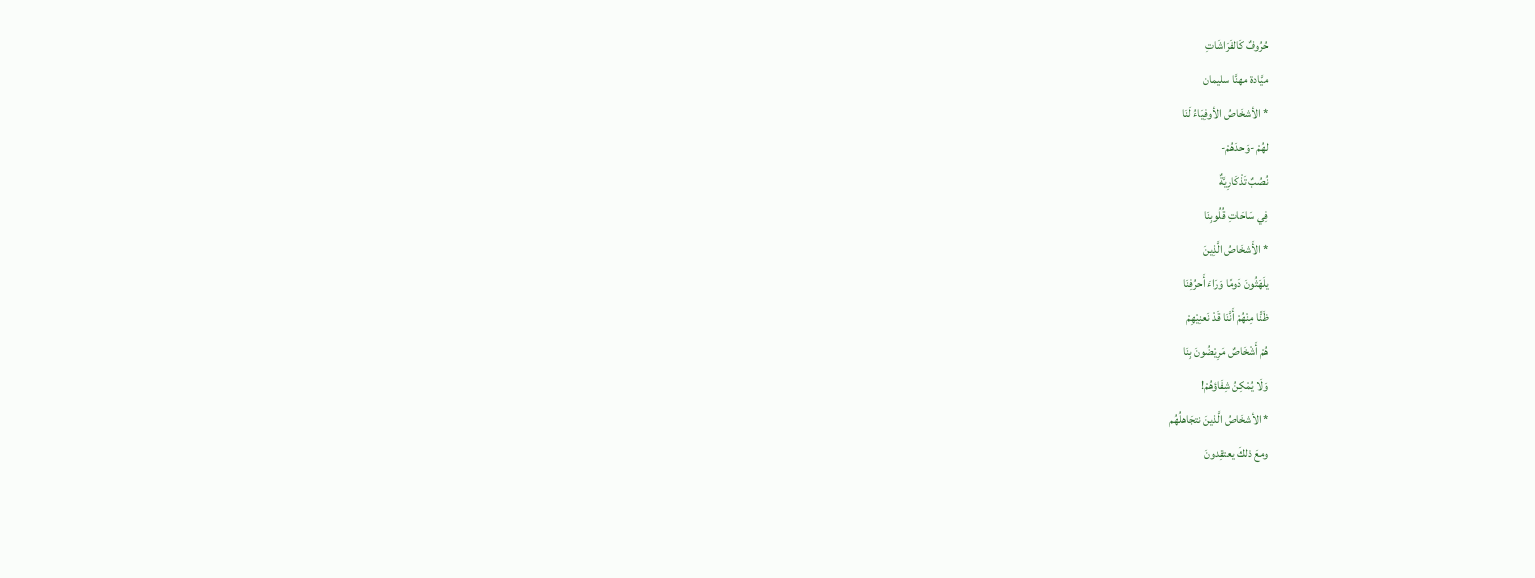حُرُوفٌ كَالفَرَاشَاتِ
ميَّادة مهنَّا سليمان
* الأشخَاصُ الأوفِيَاءُ لَنَا
لهُمْ -وَحدَهُمْ-
نُصُبٌ تَذْكَارِيَّةٌ
فِي سَاحَاتِ قُلُوبِنَا
* الأَشخَاصُ الَّذِينَ
يلَهَثُونَ دَومًا وَرَاءَ أَحرُفِنَا
ظَنًّا مِنْهُمْ أَنَّنَا قَدْ نَعنِيْهِمْ
هُمْ أَشْخَاصٌ مَرِيْضُونَ بِنَا
وَلَا يُمْكِنُ شِفَاؤهُمْ!
* الأشخَاصُ الَّذينَ نتجَاهلُهُم
ومعَ ذلكَ يعتقِدونَ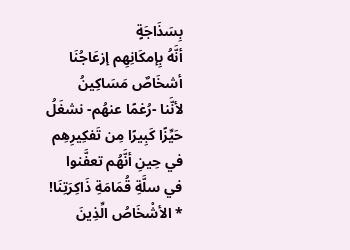بِسَذَاجَةٍ
أنَّهُ بِإمكَانِهِم إزعَاجُنَا
أشخَاصٌ مَسَاكِينُ
لأنَّنا -رُغمًا عنهُم- نشغَلُ
حَيِّزًا كَبِيرًا مِن تَفكِيرِهِم
في حِينِ أنَّهُم تعفَّنوا
في سلَّةِ قُمَامَةِ ذَاكِرَتِنَا!
* الأشْخَاصُ الِّذِينَ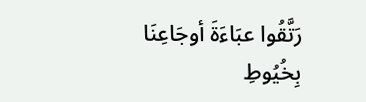رَتَّقُوا عبَاءَةَ أوجَاعِنَا
بِخُيُوطِ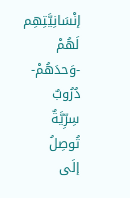إنْسَانِيَّتِهِم
لَهُمْ -وَحدَهُمْ-
دُرُوبٌ سِرِّيَّةٌ تُوصِلُ
إلَى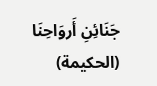جَنَائِنِ أَروَاحِنَا
(الحكيمة)